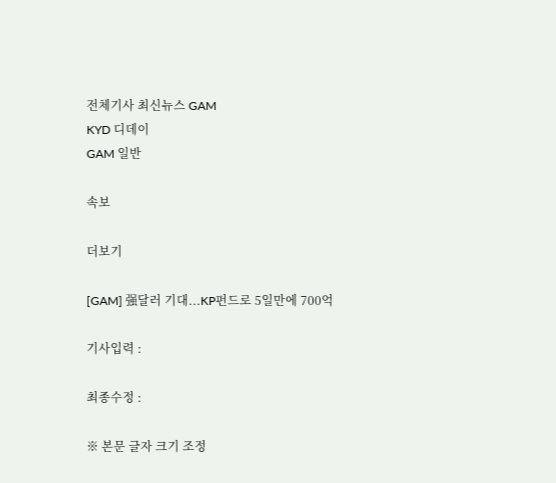전체기사 최신뉴스 GAM
KYD 디데이
GAM 일반

속보

더보기

[GAM] 强달러 기대...KP펀드로 5일만에 700억

기사입력 :

최종수정 :

※ 본문 글자 크기 조정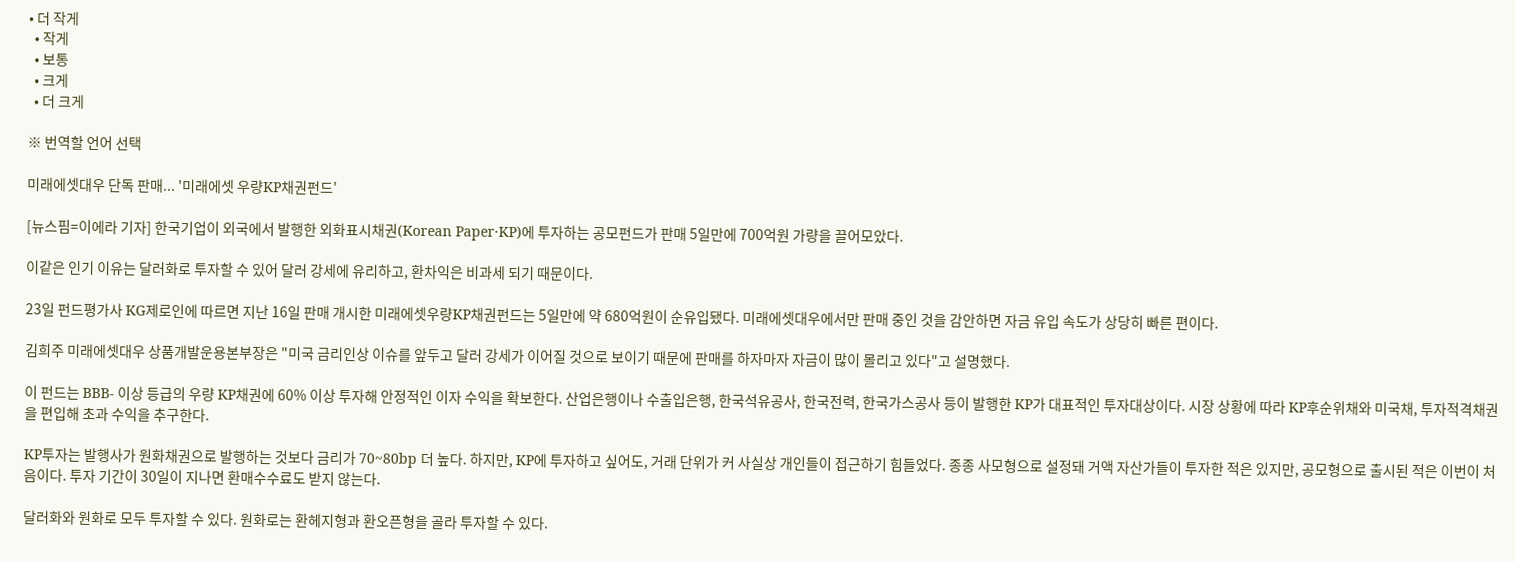• 더 작게
  • 작게
  • 보통
  • 크게
  • 더 크게

※ 번역할 언어 선택

미래에셋대우 단독 판매... '미래에셋 우량KP채권펀드'

[뉴스핌=이에라 기자] 한국기업이 외국에서 발행한 외화표시채권(Korean Paper·KP)에 투자하는 공모펀드가 판매 5일만에 700억원 가량을 끌어모았다.

이같은 인기 이유는 달러화로 투자할 수 있어 달러 강세에 유리하고, 환차익은 비과세 되기 때문이다.

23일 펀드평가사 KG제로인에 따르면 지난 16일 판매 개시한 미래에셋우량KP채권펀드는 5일만에 약 680억원이 순유입됐다. 미래에셋대우에서만 판매 중인 것을 감안하면 자금 유입 속도가 상당히 빠른 편이다.

김희주 미래에셋대우 상품개발운용본부장은 "미국 금리인상 이슈를 앞두고 달러 강세가 이어질 것으로 보이기 때문에 판매를 하자마자 자금이 많이 몰리고 있다"고 설명했다.

이 펀드는 BBB- 이상 등급의 우량 KP채권에 60% 이상 투자해 안정적인 이자 수익을 확보한다. 산업은행이나 수출입은행, 한국석유공사, 한국전력, 한국가스공사 등이 발행한 KP가 대표적인 투자대상이다. 시장 상황에 따라 KP후순위채와 미국채, 투자적격채권을 편입해 초과 수익을 추구한다.

KP투자는 발행사가 원화채권으로 발행하는 것보다 금리가 70~80bp 더 높다. 하지만, KP에 투자하고 싶어도, 거래 단위가 커 사실상 개인들이 접근하기 힘들었다. 종종 사모형으로 설정돼 거액 자산가들이 투자한 적은 있지만, 공모형으로 출시된 적은 이번이 처음이다. 투자 기간이 30일이 지나면 환매수수료도 받지 않는다.

달러화와 원화로 모두 투자할 수 있다. 원화로는 환헤지형과 환오픈형을 골라 투자할 수 있다.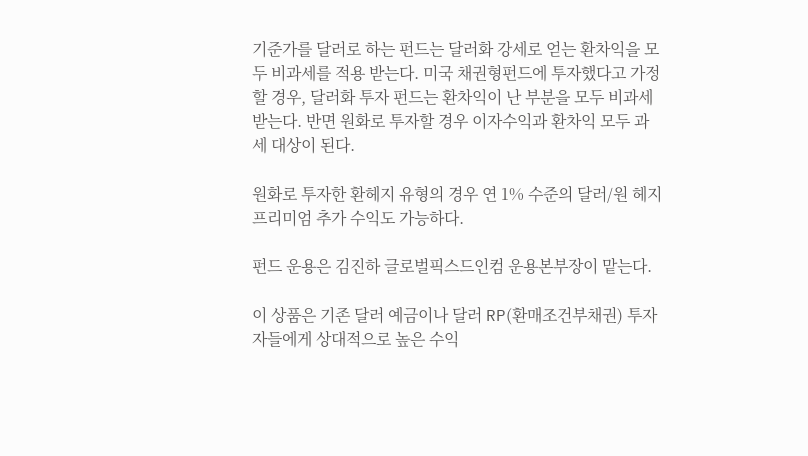기준가를 달러로 하는 펀드는 달러화 강세로 얻는 환차익을 모두 비과세를 적용 받는다. 미국 채권형펀드에 투자했다고 가정할 경우, 달러화 투자 펀드는 환차익이 난 부분을 모두 비과세 받는다. 반면 원화로 투자할 경우 이자수익과 환차익 모두 과세 대상이 된다.

원화로 투자한 환헤지 유형의 경우 연 1% 수준의 달러/원 헤지 프리미엄 추가 수익도 가능하다.

펀드 운용은 김진하 글로벌픽스드인컴 운용본부장이 맡는다.

이 상품은 기존 달러 예금이나 달러 RP(환매조건부채권) 투자자들에게 상대적으로 높은 수익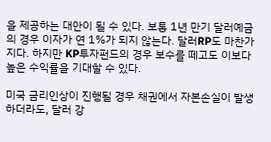을 제공하는 대안이 될 수 있다. 보통 1년 만기 달러예금의 경우 이자가 연 1%가 되지 않는다. 달러RP도 마찬가지다. 하지만 KP투자펀드의 경우 보수를 떼고도 이보다 높은 수익률을 기대할 수 있다.

미국 금리인상이 진행될 경우 채권에서 자본손실이 발생하더라도, 달러 강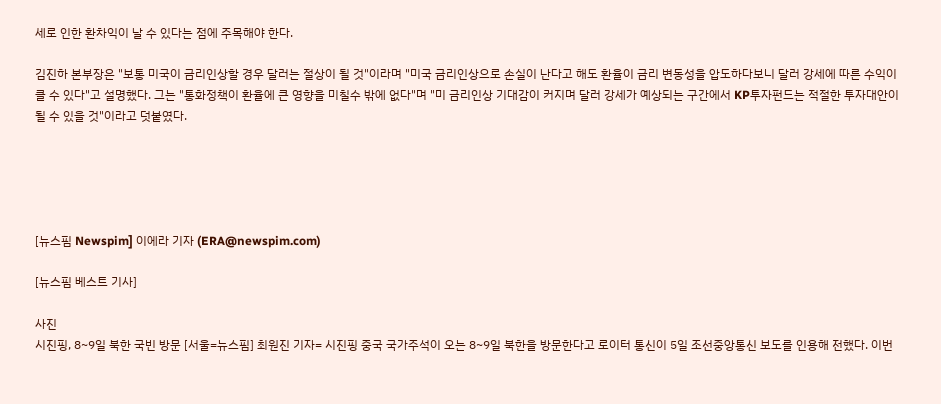세로 인한 환차익이 날 수 있다는 점에 주목해야 한다.

김진하 본부장은 "보통 미국이 금리인상할 경우 달러는 절상이 될 것"이라며 "미국 금리인상으로 손실이 난다고 해도 환율이 금리 변동성을 압도하다보니 달러 강세에 따른 수익이 클 수 있다"고 설명했다. 그는 "통화정책이 환율에 큰 영향을 미칠수 밖에 없다"며 "미 금리인상 기대감이 커지며 달러 강세가 예상되는 구간에서 KP투자펀드는 적절한 투자대안이 될 수 있을 것"이라고 덧붙였다.





[뉴스핌 Newspim] 이에라 기자 (ERA@newspim.com)

[뉴스핌 베스트 기사]

사진
시진핑, 8~9일 북한 국빈 방문 [서울=뉴스핌] 최원진 기자= 시진핑 중국 국가주석이 오는 8~9일 북한을 방문한다고 로이터 통신이 5일 조선중앙통신 보도를 인용해 전했다. 이번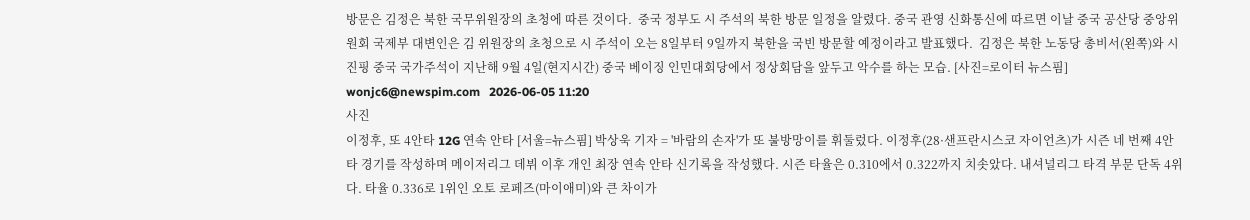방문은 김정은 북한 국무위원장의 초청에 따른 것이다.  중국 정부도 시 주석의 북한 방문 일정을 알렸다. 중국 관영 신화통신에 따르면 이날 중국 공산당 중앙위원회 국제부 대변인은 김 위원장의 초청으로 시 주석이 오는 8일부터 9일까지 북한을 국빈 방문할 예정이라고 발표했다.  김정은 북한 노동당 총비서(왼쪽)와 시진핑 중국 국가주석이 지난해 9월 4일(현지시간) 중국 베이징 인민대회당에서 정상회담을 앞두고 악수를 하는 모습. [사진=로이터 뉴스핌] wonjc6@newspim.com   2026-06-05 11:20
사진
이정후, 또 4안타 12G 연속 안타 [서울=뉴스핌] 박상욱 기자 = '바람의 손자'가 또 불방망이를 휘둘렀다. 이정후(28·샌프란시스코 자이언츠)가 시즌 네 번째 4안타 경기를 작성하며 메이저리그 데뷔 이후 개인 최장 연속 안타 신기록을 작성했다. 시즌 타율은 0.310에서 0.322까지 치솟았다. 내셔널리그 타격 부문 단독 4위다. 타율 0.336로 1위인 오토 로페즈(마이애미)와 큰 차이가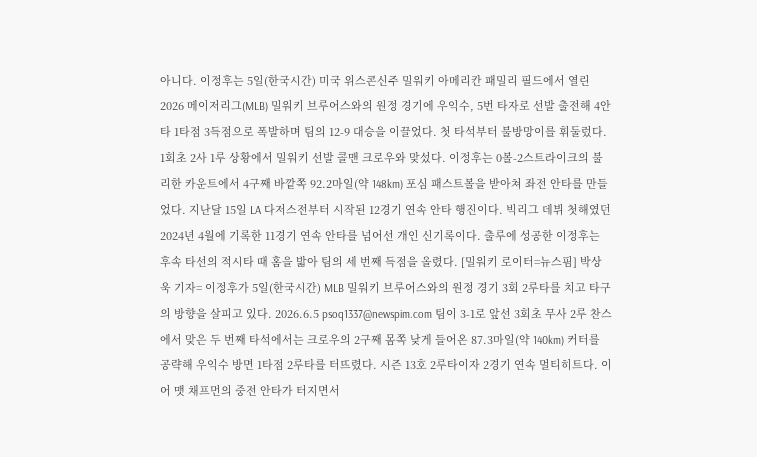아니다. 이정후는 5일(한국시간) 미국 위스콘신주 밀워키 아메리칸 패밀리 필드에서 열린 2026 메이저리그(MLB) 밀워키 브루어스와의 원정 경기에 우익수, 5번 타자로 선발 출전해 4안타 1타점 3득점으로 폭발하며 팀의 12-9 대승을 이끌었다. 첫 타석부터 불방망이를 휘둘렀다. 1회초 2사 1루 상황에서 밀워키 선발 콜맨 크로우와 맞섰다. 이정후는 0볼-2스트라이크의 불리한 카운트에서 4구째 바깥쪽 92.2마일(약 148km) 포심 패스트볼을 받아쳐 좌전 안타를 만들었다. 지난달 15일 LA 다저스전부터 시작된 12경기 연속 안타 행진이다. 빅리그 데뷔 첫해였던 2024년 4월에 기록한 11경기 연속 안타를 넘어선 개인 신기록이다. 출루에 성공한 이정후는 후속 타선의 적시타 때 홈을 밟아 팀의 세 번째 득점을 올렸다. [밀워키 로이터=뉴스핌] 박상욱 기자= 이정후가 5일(한국시간) MLB 밀워키 브루어스와의 원정 경기 3회 2루타를 치고 타구의 방향을 살피고 있다. 2026.6.5 psoq1337@newspim.com 팀이 3-1로 앞선 3회초 무사 2루 찬스에서 맞은 두 번째 타석에서는 크로우의 2구째 몸쪽 낮게 들어온 87.3마일(약 140km) 커터를 공략해 우익수 방면 1타점 2루타를 터뜨렸다. 시즌 13호 2루타이자 2경기 연속 멀티히트다. 이어 맷 채프먼의 중전 안타가 터지면서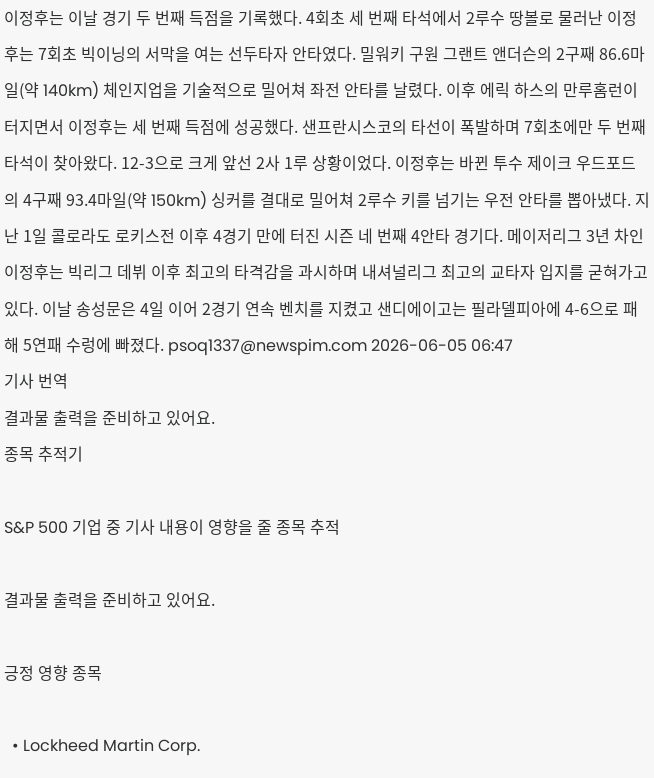이정후는 이날 경기 두 번째 득점을 기록했다. 4회초 세 번째 타석에서 2루수 땅볼로 물러난 이정후는 7회초 빅이닝의 서막을 여는 선두타자 안타였다. 밀워키 구원 그랜트 앤더슨의 2구째 86.6마일(약 140km) 체인지업을 기술적으로 밀어쳐 좌전 안타를 날렸다. 이후 에릭 하스의 만루홈런이 터지면서 이정후는 세 번째 득점에 성공했다. 샌프란시스코의 타선이 폭발하며 7회초에만 두 번째 타석이 찾아왔다. 12-3으로 크게 앞선 2사 1루 상황이었다. 이정후는 바뀐 투수 제이크 우드포드의 4구째 93.4마일(약 150km) 싱커를 결대로 밀어쳐 2루수 키를 넘기는 우전 안타를 뽑아냈다. 지난 1일 콜로라도 로키스전 이후 4경기 만에 터진 시즌 네 번째 4안타 경기다. 메이저리그 3년 차인 이정후는 빅리그 데뷔 이후 최고의 타격감을 과시하며 내셔널리그 최고의 교타자 입지를 굳혀가고 있다. 이날 송성문은 4일 이어 2경기 연속 벤치를 지켰고 샌디에이고는 필라델피아에 4-6으로 패해 5연패 수렁에 빠졌다. psoq1337@newspim.com 2026-06-05 06:47
기사 번역
결과물 출력을 준비하고 있어요.
종목 추적기

S&P 500 기업 중 기사 내용이 영향을 줄 종목 추적

결과물 출력을 준비하고 있어요.

긍정 영향 종목

  • Lockheed Martin Corp.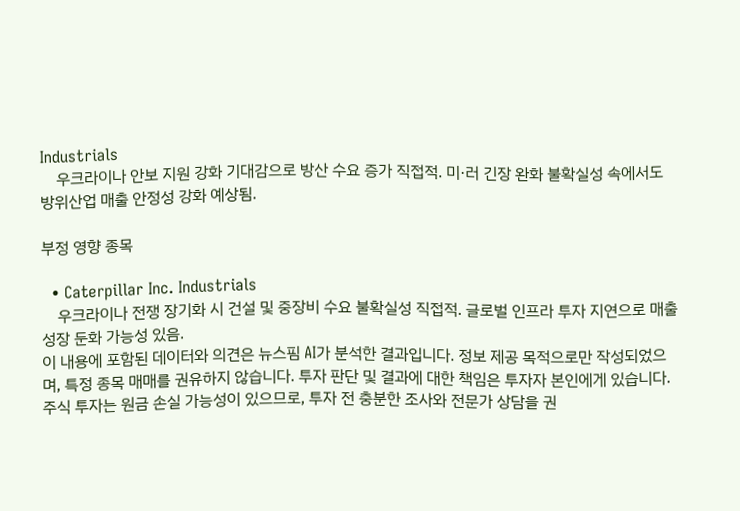Industrials
    우크라이나 안보 지원 강화 기대감으로 방산 수요 증가 직접적. 미·러 긴장 완화 불확실성 속에서도 방위산업 매출 안정성 강화 예상됨.

부정 영향 종목

  • Caterpillar Inc. Industrials
    우크라이나 전쟁 장기화 시 건설 및 중장비 수요 불확실성 직접적. 글로벌 인프라 투자 지연으로 매출 성장 둔화 가능성 있음.
이 내용에 포함된 데이터와 의견은 뉴스핌 AI가 분석한 결과입니다. 정보 제공 목적으로만 작성되었으며, 특정 종목 매매를 권유하지 않습니다. 투자 판단 및 결과에 대한 책임은 투자자 본인에게 있습니다. 주식 투자는 원금 손실 가능성이 있으므로, 투자 전 충분한 조사와 전문가 상담을 권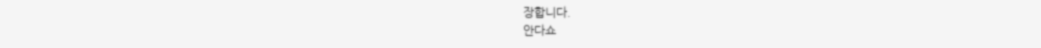장합니다.
안다쇼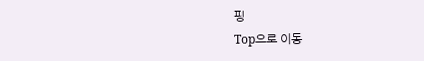핑
Top으로 이동